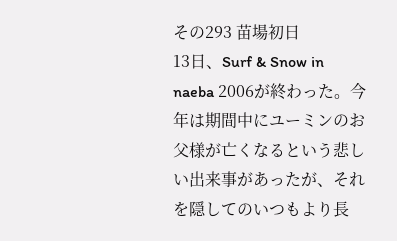その293 苗場初日
13日、Surf & Snow in naeba 2006が終わった。今年は期間中にユーミンのお父様が亡くなるという悲しい出来事があったが、それを隠してのいつもより長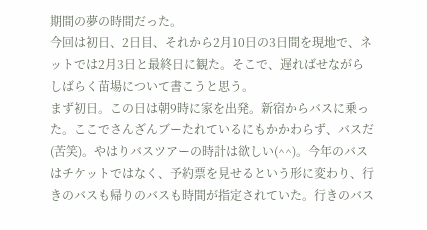期間の夢の時間だった。
今回は初日、2日目、それから2月10日の3日間を現地で、ネットでは2月3日と最終日に観た。そこで、遅ればせながらしばらく苗場について書こうと思う。
まず初日。この日は朝9時に家を出発。新宿からバスに乗った。ここでさんざんブーたれているにもかかわらず、バスだ(苦笑)。やはりバスツアーの時計は欲しい(^^)。今年のバスはチケットではなく、予約票を見せるという形に変わり、行きのバスも帰りのバスも時間が指定されていた。行きのバス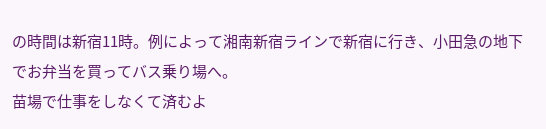の時間は新宿11時。例によって湘南新宿ラインで新宿に行き、小田急の地下でお弁当を買ってバス乗り場へ。
苗場で仕事をしなくて済むよ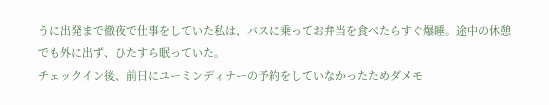うに出発まで徹夜で仕事をしていた私は、バスに乗ってお弁当を食べたらすぐ爆睡。途中の休憩でも外に出ず、ひたすら眠っていた。
チェックイン後、前日にユーミンディナーの予約をしていなかったためダメモ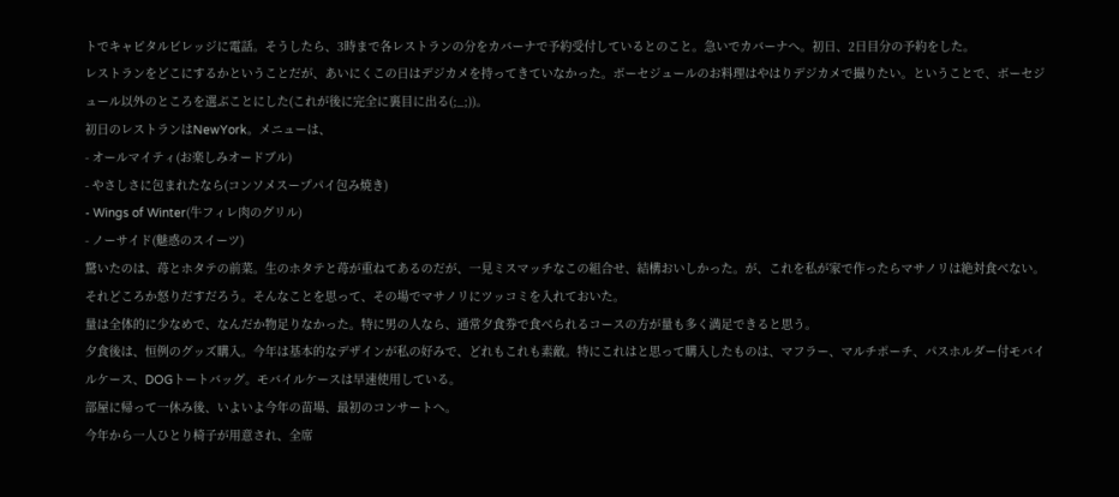トでキャピタルビレッジに電話。そうしたら、3時まで各レストランの分をカバーナで予約受付しているとのこと。急いでカバーナへ。初日、2日目分の予約をした。
レストランをどこにするかということだが、あいにくこの日はデジカメを持ってきていなかった。ボーセジュールのお料理はやはりデジカメで撮りたい。ということで、ボーセジュール以外のところを選ぶことにした(これが後に完全に裏目に出る(;_;))。
初日のレストランはNewYork。メニューは、
- オールマイティ(お楽しみオードブル)
- やさしさに包まれたなら(コンソメスープパイ包み焼き)
- Wings of Winter(牛フィレ肉のグリル)
- ノーサイド(魅惑のスイーツ)
驚いたのは、苺とホタテの前菜。生のホタテと苺が重ねてあるのだが、一見ミスマッチなこの組合せ、結構おいしかった。が、これを私が家で作ったらマサノリは絶対食べない。それどころか怒りだすだろう。そんなことを思って、その場でマサノリにツッコミを入れておいた。
量は全体的に少なめで、なんだか物足りなかった。特に男の人なら、通常夕食券で食べられるコースの方が量も多く満足できると思う。
夕食後は、恒例のグッズ購入。今年は基本的なデザインが私の好みで、どれもこれも素敵。特にこれはと思って購入したものは、マフラー、マルチポーチ、パスホルダー付モバイルケース、DOGトートバッグ。モバイルケースは早速使用している。
部屋に帰って一休み後、いよいよ今年の苗場、最初のコンサートへ。
今年から一人ひとり椅子が用意され、全席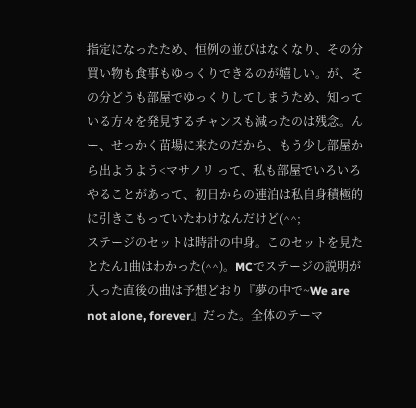指定になったため、恒例の並びはなくなり、その分買い物も食事もゆっくりできるのが嬉しい。が、その分どうも部屋でゆっくりしてしまうため、知っている方々を発見するチャンスも減ったのは残念。んー、せっかく苗場に来たのだから、もう少し部屋から出ようよう<マサノリ って、私も部屋でいろいろやることがあって、初日からの連泊は私自身積極的に引きこもっていたわけなんだけど(^^;
ステージのセットは時計の中身。このセットを見たとたん1曲はわかった(^^)。MCでステージの説明が入った直後の曲は予想どおり『夢の中で~We are not alone, forever』だった。全体のテーマ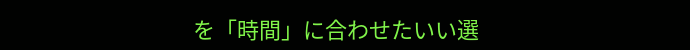を「時間」に合わせたいい選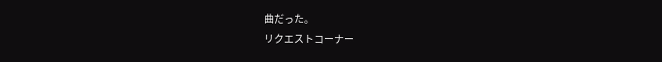曲だった。
リクエストコーナー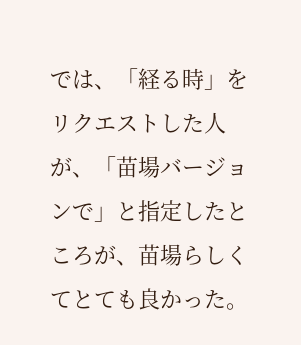では、「経る時」をリクエストした人が、「苗場バージョンで」と指定したところが、苗場らしくてとても良かった。